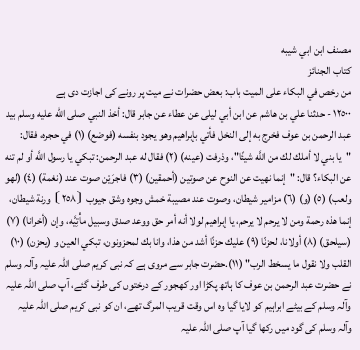مصنف ابن ابي شيبه
كتاب الجنائز
من رخص في البكاء على الميت باب: بعض حضرات نے میت پر رونے کی اجازت دی ہے
١٢٥٠٠ - حدثنا علي بن هاشم عن ابن أبي ليلى عن عطاء عن جابر قال: أخذ النبي صلى الله عليه وسلم بيد عبد الرحمن بن عوف فخرج به إلى النخل فأتي بإبراهيم وهو يجود بنفسه (فوضع) (١) في حجره، فقال: "يا بني لا أملك لك من اللَّه شيئًا"، وذرفت (عينه) (٢) فقال له عبد الرحمن: تبكي يا رسول اللَّه أو لم تنه عن البكاء؟ قال: "إنما نهيت عن النوح عن صوتين (أحمقين) (٣) فاجرَيْن صوت عند (نغمة) (٤) (لهو ولعب) (٥) (و) (٦) مزامير شيطان، وصوت عند مصيبة خمش وجوه وشق جيوب ⦗٢٥٨⦘ ورنة شيطان، إنما هذه رحمة ومن لا يرحم لا يرحم، يا إبراهيم لولا أنه أمر حق ووعد صدق وسبيل مأْتِيَّه، وإن (أخرانا) (٧) (سيلحق) (٨) أولانا، لحزنّا (٩) عليك حزنًا أشد من هذا، وانا بك لمحزونون، تبكي العين و (يحزن) (١٠) القلب ولا نقول ما يسخط الرب" (١١).حضرت جابر سے مروی ہے کہ نبی کریم صلی اللہ علیہ وآلہ وسلم نے حضرت عبد الرحمن بن عوف کا ہاتھ پکڑا اور کھجور کے درختوں کی طرف گئے، آپ صلی اللہ علیہ وآلہ وسلم کے بیٹے ابراہیم کو لایا گیا وہ اس وقت قریب المرگ تھے، ان کو نبی کریم صلی اللہ علیہ وآلہ وسلم کی گود میں رکھا گیا آپ صلی اللہ علیہ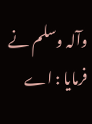وآلہ وسلم نے فرمایا : اے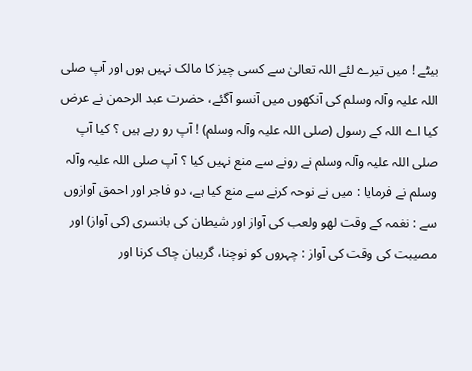بیٹے ! میں تیرے لئے اللہ تعالیٰ سے کسی چیز کا مالک نہیں ہوں اور آپ صلی اللہ علیہ وآلہ وسلم کی آنکھوں میں آنسو آگئے، حضرت عبد الرحمن نے عرض کیا اے اللہ کے رسول (صلی اللہ علیہ وآلہ وسلم) ! آپ رو رہے ہیں ؟ کیا آپ صلی اللہ علیہ وآلہ وسلم نے رونے سے منع نہیں کیا ؟ آپ صلی اللہ علیہ وآلہ وسلم نے فرمایا : میں نے نوحہ کرنے سے منع کیا ہے، دو فاجر اور احمق آوازوں سے : نغمہ کے وقت لھو ولعب کی آواز اور شیطان کی بانسری (کی آواز) اور مصیبت کی وقت کی آواز : چہروں کو نوچنا، گریبان چاک کرنا اور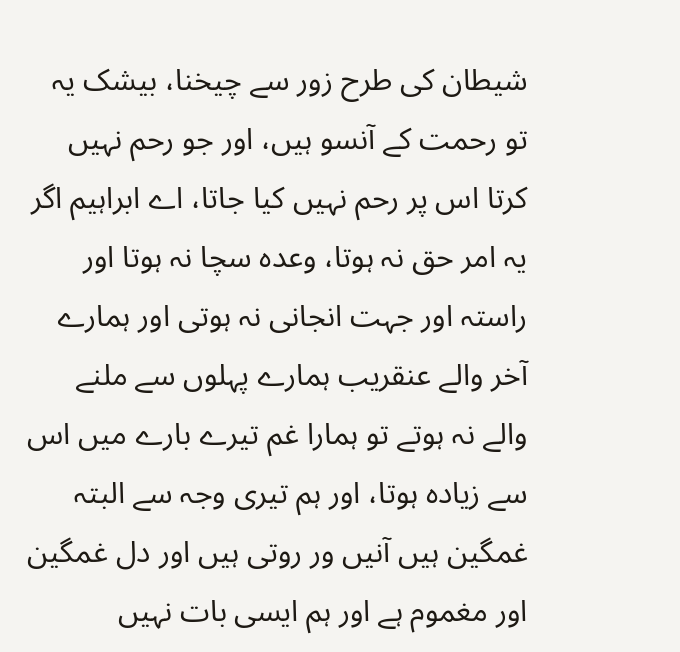شیطان کی طرح زور سے چیخنا، بیشک یہ تو رحمت کے آنسو ہیں، اور جو رحم نہیں کرتا اس پر رحم نہیں کیا جاتا، اے ابراہیم اگر یہ امر حق نہ ہوتا، وعدہ سچا نہ ہوتا اور راستہ اور جہت انجانی نہ ہوتی اور ہمارے آخر والے عنقریب ہمارے پہلوں سے ملنے والے نہ ہوتے تو ہمارا غم تیرے بارے میں اس سے زیادہ ہوتا، اور ہم تیری وجہ سے البتہ غمگین ہیں آنیں ور روتی ہیں اور دل غمگین اور مغموم ہے اور ہم ایسی بات نہیں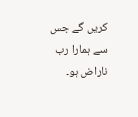کریں گے جس سے ہمارا رب ناراض ہو۔